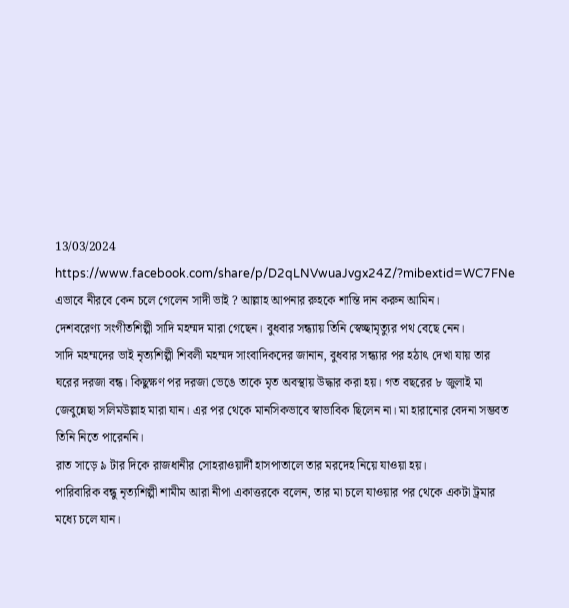13/03/2024
https://www.facebook.com/share/p/D2qLNVwuaJvgx24Z/?mibextid=WC7FNe
এভাবে নীরবে কেন চলে গেলেন সাদী ভাই ? আল্লাহ আপনার রুহকে শান্তি দান করুন আমিন।
দেশবরেণ্য সংগীতশিল্পী সাদি মহম্মদ মারা গেছেন। বুধবার সন্ধ্যায় তিনি স্বেচ্ছামৃত্যুর পথ বেছে নেন।
সাদি মহম্মদের ভাই নৃত্যশিল্পী শিবলী মহম্মদ সাংবাদিকদের জানান, বুধবার সন্ধ্যার পর হঠাৎ দেখা যায় তার ঘরের দরজা বন্ধ। কিছুক্ষণ পর দরজা ভেঙে তাকে মৃত অবস্থায় উদ্ধার করা হয়। গত বছরের ৮ জুলাই মা জেবুন্নেছা সলিমউল্লাহ মারা যান। এর পর থেকে মানসিকভাবে স্বাভাবিক ছিলেন না। মা হারানোর বেদনা সম্ভবত তিনি নিতে পারেননি।
রাত সাড়ে ৯ টার দিকে রাজধানীর সোহরাওয়ার্দী হাসপাতালে তার মরদেহ নিয়ে যাওয়া হয়।
পারিবারিক বন্ধু নৃত্যশিল্পী শামীম আরা নীপা একাত্তরকে বলেন, তার মা চলে যাওয়ার পর থেকে একটা ট্রমার মধ্যে চলে যান।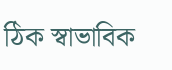ঠিক স্বাভাবিক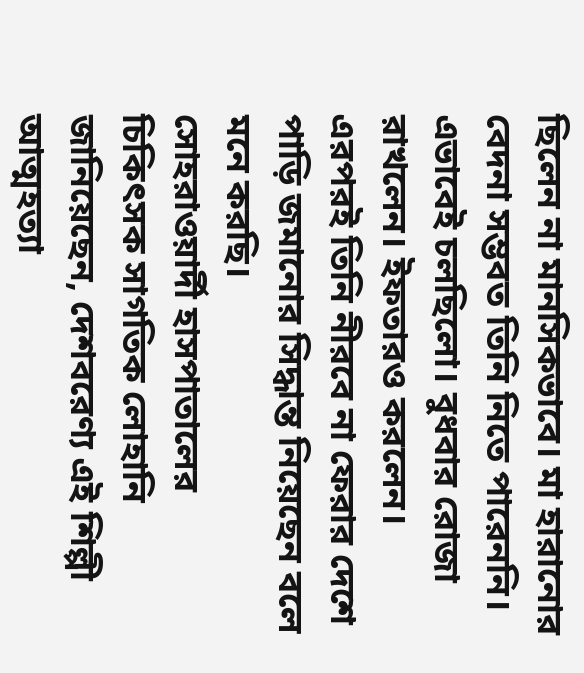ছিলেন না মানসিকভাবে। মা হারানোর বেদনা সম্ভবত তিনি নিতে পারেননি। এভাবেই চলছিলো। বুধবার রোজা রাখলেন। ইফতারও করলেন। এরপরই তিনি নীরবে না ফেরার দেশে পাড়ি জমানোর সিদ্ধান্ত নিয়েছেন বলে মনে করছি।
সোহরাওয়ার্দী হাসপাতালের চিকিৎসক সাগতিক লোহানি জানিয়েছেন, দেশবরেণ্য এই শিল্পী আত্মহত্যা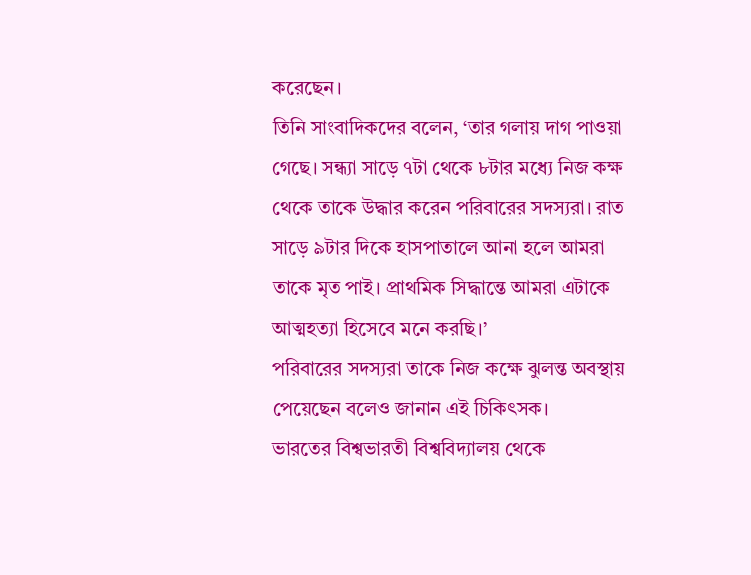করেছেন।
তিনি সাংবাদিকদের বলেন, ‘তার গলায় দাগ পাওয়া গেছে। সন্ধ্যা সাড়ে ৭টা থেকে ৮টার মধ্যে নিজ কক্ষ থেকে তাকে উদ্ধার করেন পরিবারের সদস্যরা। রাত সাড়ে ৯টার দিকে হাসপাতালে আনা হলে আমরা তাকে মৃত পাই। প্রাথমিক সিদ্ধান্তে আমরা এটাকে আত্মহত্যা হিসেবে মনে করছি।’
পরিবারের সদস্যরা তাকে নিজ কক্ষে ঝুলন্ত অবস্থায় পেয়েছেন বলেও জানান এই চিকিৎসক।
ভারতের বিশ্বভারতী বিশ্ববিদ্যালয় থেকে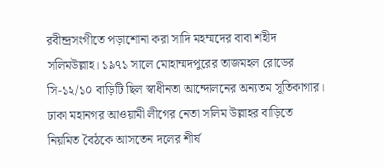রবীন্দ্রসংগীতে পড়াশোনা করা সাদি মহম্মদের বাবা শহীদ সলিমউল্লাহ। ১৯৭১ সালে মোহাম্মদপুরের তাজমহল রোডের সি-১২/১০ বাড়িটি ছিল স্বাধীনতা আন্দোলনের অন্যতম সূতিকাগার। ঢাকা মহানগর আওয়ামী লীগের নেতা সলিম উল্লাহর বাড়িতে নিয়মিত বৈঠকে আসতেন দলের শীর্ষ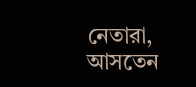নেতারা, আসতেন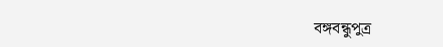বঙ্গবন্ধুপুত্র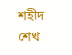শহীদ শেখ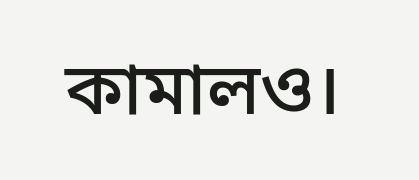কামালও।